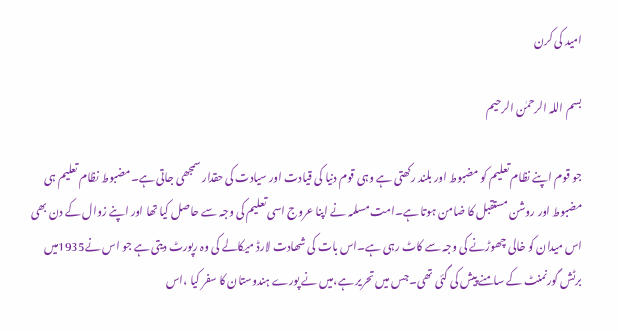امید کی کرن

بسم اللہ الرحمٰن الرحیم

جو قوم اپنے نظام تعلیم کو مضبوط اور بلند رکھتی ہے وہی قوم دنیا کی قیادت اور سیادت کی حقدار سمجھی جاتی ہے۔مضبوط نظام تعلیم ہی مضبوط اور روشن مستقبل کا ضامن ہوتا ہے۔امت مسلمہ نے اپنا عروج اسی تعلیم کی وجہ سے حاصل کیا تھا اور اپنے زوال کے دن بھی اس میدان کو خالی چھوڑنے کی وجہ سے کاٹ رہی ہے۔اس بات کی شھادت لارڈ میکالے کی وہ رپورٹ دیتی ہے جو اس نے1935میں برٹش گورنمنٹ کے سامنے پیش کی گئی تھی۔جس میں تحریر ہے،میں نے پورے ہندوستان کا سفر کیا ،اس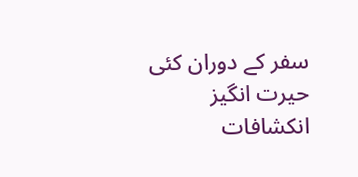سفر کے دوران کئی حیرت انگیز انکشافات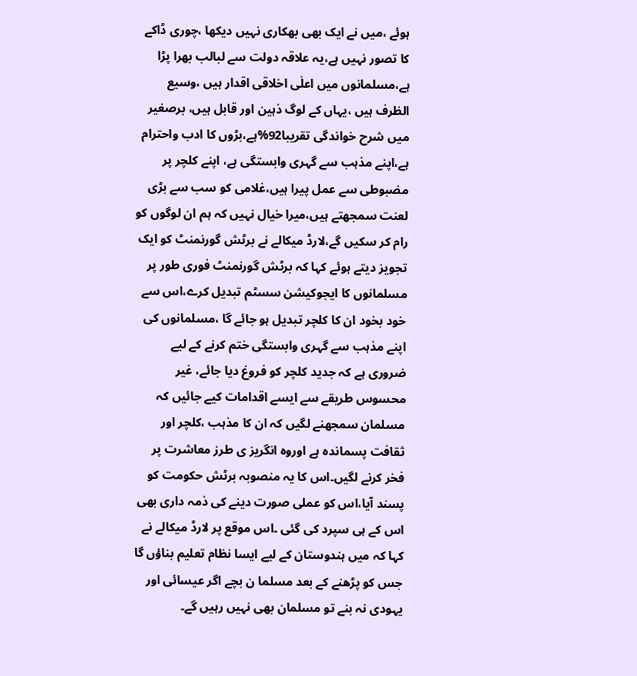ہوئے ،میں نے ایک بھی بھکاری نہیں دیکھا ،چوری ڈاکے کا تصور نہیں ہے،یہ علاقہ دولت سے لبالب بھرا پڑا ہے،مسلمانوں میں اعلٰی اخلاقی اقدار ہیں ،وسیع الظرف ہیں ،یہاں کے لوگ ذہین اور قابل ہیں، برصغیر میں شرح خواندگی تقریبا92%ہے،بڑوں کا ادب واحترام ہے،اپنے مذہب سے گہری وابستگی ہے، اپنے کلچر پر مضبوطی سے عمل پیرا ہیں،غلامی کو سب سے بڑی لعنت سمجھتے ہیں،میرا خیال نہیں کہ ہم ان لوگوں کو رام کر سکیں گے،لارڈ میکالے نے برٹش گورنمنٹ کو ایک تجویز دیتے ہوئے کہا کہ برٹش گورنمنٹ فوری طور پر مسلمانوں کا ایجوکیشن سسٹم تبدیل کرے،اس سے خود بخود ان کا کلچر تبدیل ہو جائے گا ،مسلمانوں کی اپنے مذہب سے گہری وابستگی ختم کرنے کے لیے ضروری ہے کہ جدید کلچر کو فروغ دیا جائے، غیر محسوس طریقے سے ایسے اقدامات کیے جائیں کہ مسلمان سمجھنے لگیں کہ ان کا مذہب ،کلچر اور ثقافت پسماندہ ہے اوروہ انگریز ی طرز معاشرت پر فخر کرنے لگیں۔اس کا یہ منصوبہ برٹش حکومت کو پسند آیا،اس کو عملی صورت دینے کی ذمہ داری بھی اس کے ہی سپرد کی گئی ۔اس موقع پر لارڈ میکالے نے کہا کہ میں ہندوستان کے لیے ایسا نظام تعلیم بناؤں گا جس کو پڑھنے کے بعد مسلما ن بچے اگر عیسائی اور یہودی نہ بنے تو مسلمان بھی نہیں رہیں گے۔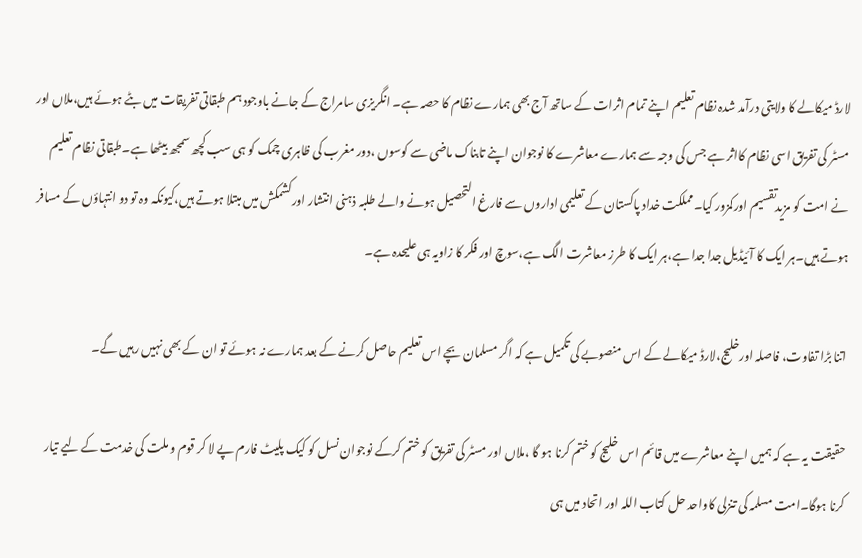لارڈ میکالے کا ولایتی درآمد شدہ نظام تعلیم اپنے تمام اثرات کے ساتھ آج بھی ہمارے نظام کا حصہ ہے۔ انگریزی سامراج کے جانے باوجود ہم طبقاتی تفریقات میں بٹے ہوئے ہیں،ملاں اور مسٹر کی تفریق اسی نظام کااثر ہے جس کی وجہ سے ہمارے معاشرے کا نوجوان اپنے تابناک ماضی سے کوسوں ،دور مغرب کی ظاہری چمک کو ہی سب کچھ سمجھ بیٹھا ہے۔طبقاتی نظام تعلیم نے امت کو مزیدتقسیم اورکمزور کیا۔مملکت خداد پاکستان کے تعلیمی اداروں سے فارغ التحصیل ہونے والے طلبہ ذہنی انتشار اورکشمکش میں مبتلا ہوتے ہیں،کیونکہ وہ تو دو انتہاؤں کے مسافر ہوتے ہیں۔ہر ایک کا آئیڈیل جدا جدا ہے،ہر ایک کا طرز معاشرت الگ ہے،سوچ اور فکر کا زاویہ ہی علیحدہ ہے۔

اتنا بڑا تفاوت، فاصلہ اورخلیج،لارڈ میکالے کے اس منصوبے کی تکمیل ہے کہ اگر مسلمان بچے اس تعلیم حاصل کرنے کے بعد ہمارے نہ ہوئے تو ان کے بھی نہیں رہیں گے۔

حقیقت یہ ہے کہ ہمیں اپنے معاشرے میں قائم اس خلیج کو ختم کرنا ہو گا ،ملاں اور مسٹر کی تفریق کو ختم کرکے نوجوان نسل کو کیک پلیٹ فارم پے لا کر قوم و ملت کی خدمت کے لیے تیار کرنا ہوگا۔امت مسلمہ کی تنزلی کاواحد حل کتاب اللہ اور اتحاد میں ہی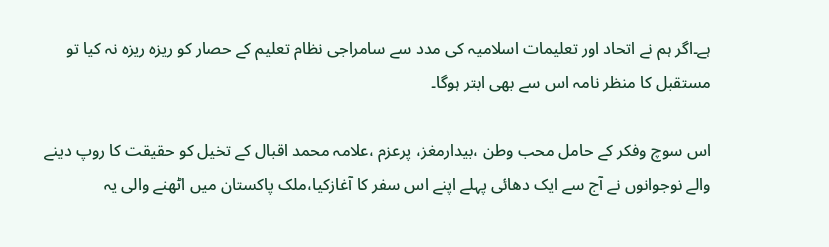ہے۔اگر ہم نے اتحاد اور تعلیمات اسلامیہ کی مدد سے سامراجی نظام تعلیم کے حصار کو ریزہ ریزہ نہ کیا تو مستقبل کا منظر نامہ اس سے بھی ابتر ہوگا۔

اس سوچ وفکر کے حامل محب وطن ،بیدارمغز، پرعزم ،علامہ محمد اقبال کے تخیل کو حقیقت کا روپ دینے والے نوجوانوں نے آج سے ایک دھائی پہلے اپنے اس سفر کا آغازکیا،ملک پاکستان میں اٹھنے والی یہ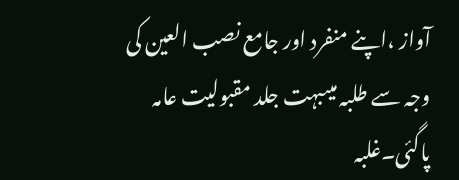آواز ،اپنے منفرد اور جامع نصب العین کی وجہ سے طلبہ میںبہت جلد مقبولیت عامہ پاگئی۔غلبہ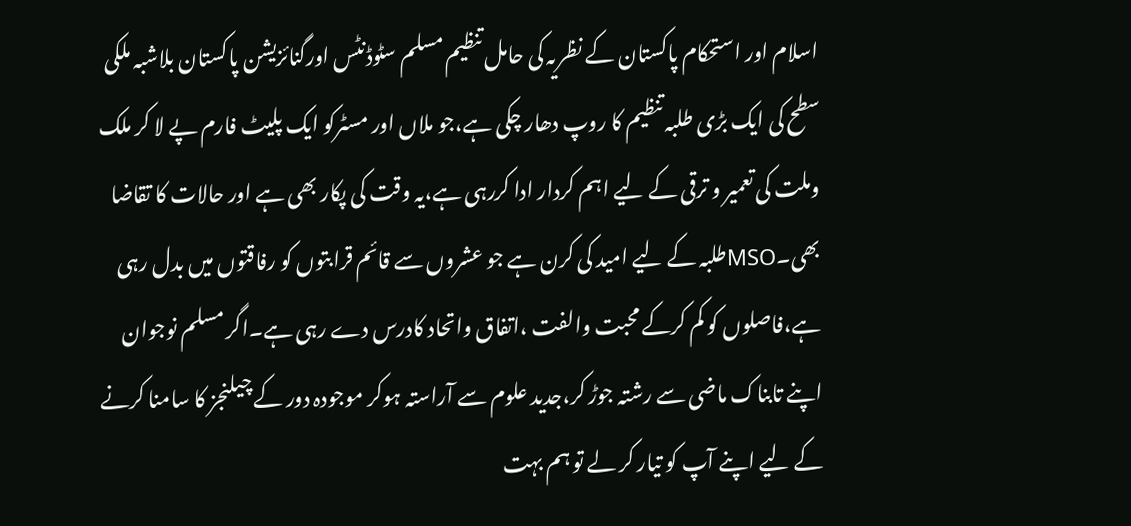اسلام اور استحکام پاکستان کے نظریہ کی حامل تنظیم مسلم سٹوڈنٹس اورگنائزیشن پاکستان بلاشبہ ملکی سطح کی ایک بڑی طلبہ تنظیم کا روپ دھار چکی ہے،جو ملاں اور مسٹرکو ایک پلیٹ فارم پے لا کر ملک وملت کی تعمیر و ترقی کے لیے اہم کردار ادا کررہی ہے،یہ وقت کی پکار بھی ہے اور حالات کا تقاضا بھی۔MSOطلبہ کے لیے امید کی کرن ہے جو عشروں سے قائم قرابتوں کو رفاقتوں میں بدل رہی ہے،فاصلوں کو کم کرکے محبت والفت ،اتفاق واتحاد کادرس دے رہی ہے۔اگر مسلم نوجوان اپنے تابناک ماضی سے رشتہ جوڑ کر،جدید علوم سے آراستہ ہوکر موجودہ دور کے چیلنجز کا سامنا کرنے کے لیے اپنے آپ کو تیار کر لے تو ہم بہت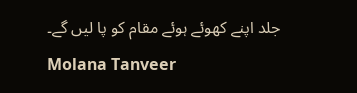جلد اپنے کھوئے ہوئے مقام کو پا لیں گے۔
Molana Tanveer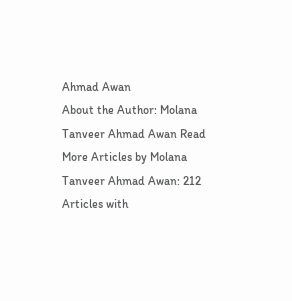Ahmad Awan
About the Author: Molana Tanveer Ahmad Awan Read More Articles by Molana Tanveer Ahmad Awan: 212 Articles with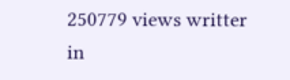250779 views writter in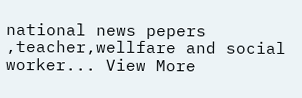national news pepers ,teacher,wellfare and social worker... View More